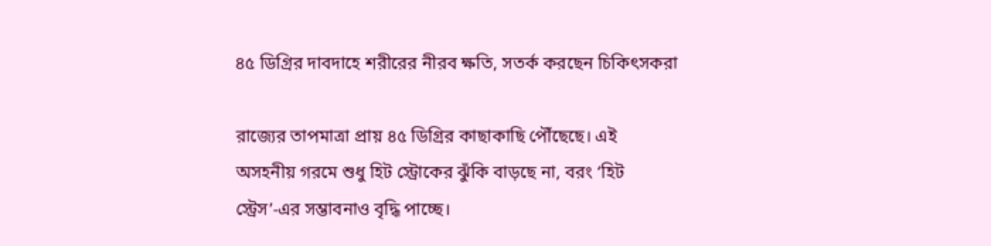৪৫ ডিগ্রির দাবদাহে শরীরের নীরব ক্ষতি, সতর্ক করছেন চিকিৎসকরা

রাজ্যের তাপমাত্রা প্রায় ৪৫ ডিগ্রির কাছাকাছি পৌঁছেছে। এই অসহনীয় গরমে শুধু হিট স্ট্রোকের ঝুঁকি বাড়ছে না, বরং ‘হিট স্ট্রেস’-এর সম্ভাবনাও বৃদ্ধি পাচ্ছে।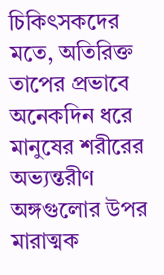চিকিৎসকদের মতে, অতিরিক্ত তাপের প্রভাবে অনেকদিন ধরে মানুষের শরীরের অভ্যন্তরীণ অঙ্গগুলোর উপর মারাত্মক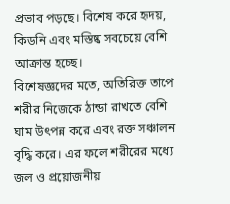প্রভাব পড়ছে। বিশেষ করে হৃদয়, কিডনি এবং মস্তিষ্ক সবচেয়ে বেশি আক্রান্ত হচ্ছে।
বিশেষজ্ঞদের মতে, অতিরিক্ত তাপে শরীর নিজেকে ঠান্ডা রাখতে বেশি ঘাম উৎপন্ন করে এবং রক্ত সঞ্চালন বৃদ্ধি করে। এর ফলে শরীরের মধ্যে জল ও প্রয়োজনীয়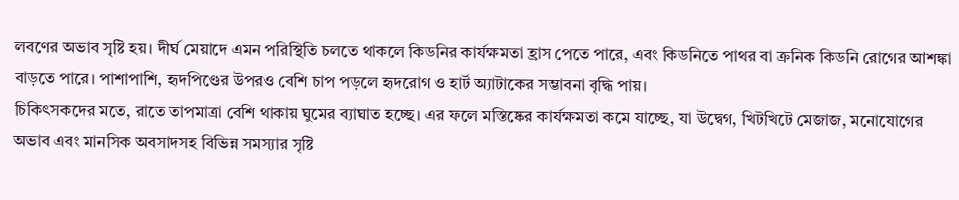লবণের অভাব সৃষ্টি হয়। দীর্ঘ মেয়াদে এমন পরিস্থিতি চলতে থাকলে কিডনির কার্যক্ষমতা হ্রাস পেতে পারে, এবং কিডনিতে পাথর বা ক্রনিক কিডনি রোগের আশঙ্কা বাড়তে পারে। পাশাপাশি, হৃদপিণ্ডের উপরও বেশি চাপ পড়লে হৃদরোগ ও হার্ট অ্যাটাকের সম্ভাবনা বৃদ্ধি পায়।
চিকিৎসকদের মতে, রাতে তাপমাত্রা বেশি থাকায় ঘুমের ব্যাঘাত হচ্ছে। এর ফলে মস্তিষ্কের কার্যক্ষমতা কমে যাচ্ছে, যা উদ্বেগ, খিটখিটে মেজাজ, মনোযোগের অভাব এবং মানসিক অবসাদসহ বিভিন্ন সমস্যার সৃষ্টি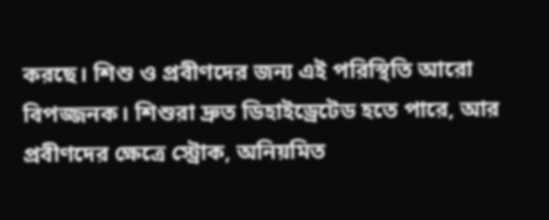করছে। শিশু ও প্রবীণদের জন্য এই পরিস্থিতি আরো বিপজ্জনক। শিশুরা দ্রুত ডিহাইড্রেটেড হতে পারে, আর প্রবীণদের ক্ষেত্রে স্ট্রোক, অনিয়মিত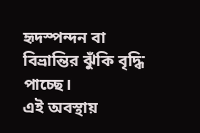হৃদস্পন্দন বা বিভ্রান্তির ঝুঁকি বৃদ্ধি পাচ্ছে।
এই অবস্থায়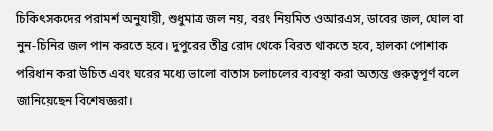চিকিৎসকদের পরামর্শ অনুযায়ী, শুধুমাত্র জল নয়, বরং নিয়মিত ওআরএস, ডাবের জল, ঘোল বা নুন-চিনির জল পান করতে হবে। দুপুরের তীব্র রোদ থেকে বিরত থাকতে হবে, হালকা পোশাক পরিধান করা উচিত এবং ঘরের মধ্যে ভালো বাতাস চলাচলের ব্যবস্থা করা অত্যন্ত গুরুত্বপূর্ণ বলে জানিয়েছেন বিশেষজ্ঞরা।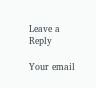Leave a Reply

Your email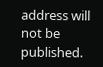address will not be published.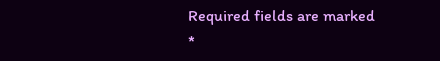Required fields are marked *